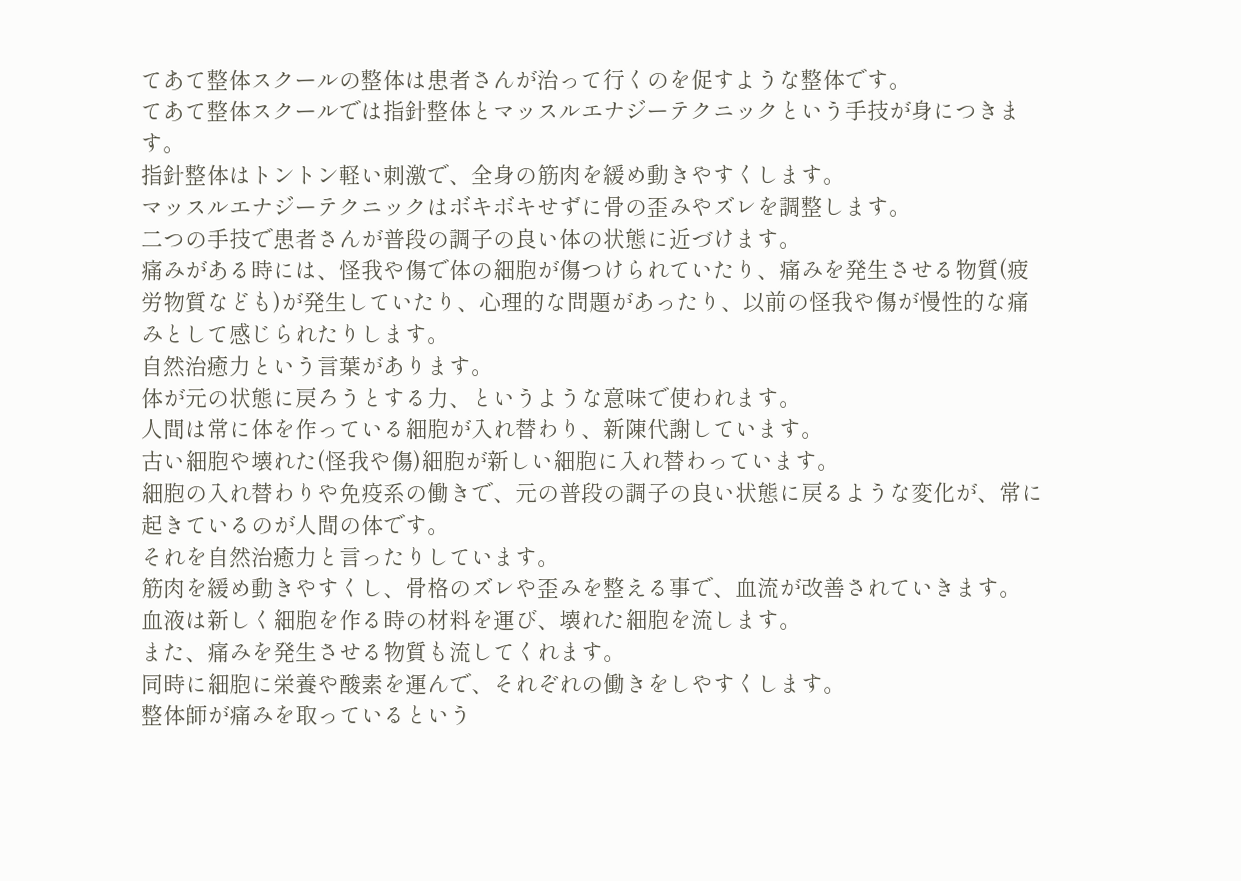てあて整体スクールの整体は患者さんが治って行くのを促すような整体です。
てあて整体スクールでは指針整体とマッスルエナジーテクニックという手技が身につきます。
指針整体はトントン軽い刺激で、全身の筋肉を緩め動きやすくします。
マッスルエナジーテクニックはボキボキせずに骨の歪みやズレを調整します。
二つの手技で患者さんが普段の調子の良い体の状態に近づけます。
痛みがある時には、怪我や傷で体の細胞が傷つけられていたり、痛みを発生させる物質(疲労物質なども)が発生していたり、心理的な問題があったり、以前の怪我や傷が慢性的な痛みとして感じられたりします。
自然治癒力という言葉があります。
体が元の状態に戻ろうとする力、というような意味で使われます。
人間は常に体を作っている細胞が入れ替わり、新陳代謝しています。
古い細胞や壊れた(怪我や傷)細胞が新しい細胞に入れ替わっています。
細胞の入れ替わりや免疫系の働きで、元の普段の調子の良い状態に戻るような変化が、常に起きているのが人間の体です。
それを自然治癒力と言ったりしています。
筋肉を緩め動きやすくし、骨格のズレや歪みを整える事で、血流が改善されていきます。
血液は新しく細胞を作る時の材料を運び、壊れた細胞を流します。
また、痛みを発生させる物質も流してくれます。
同時に細胞に栄養や酸素を運んで、それぞれの働きをしやすくします。
整体師が痛みを取っているという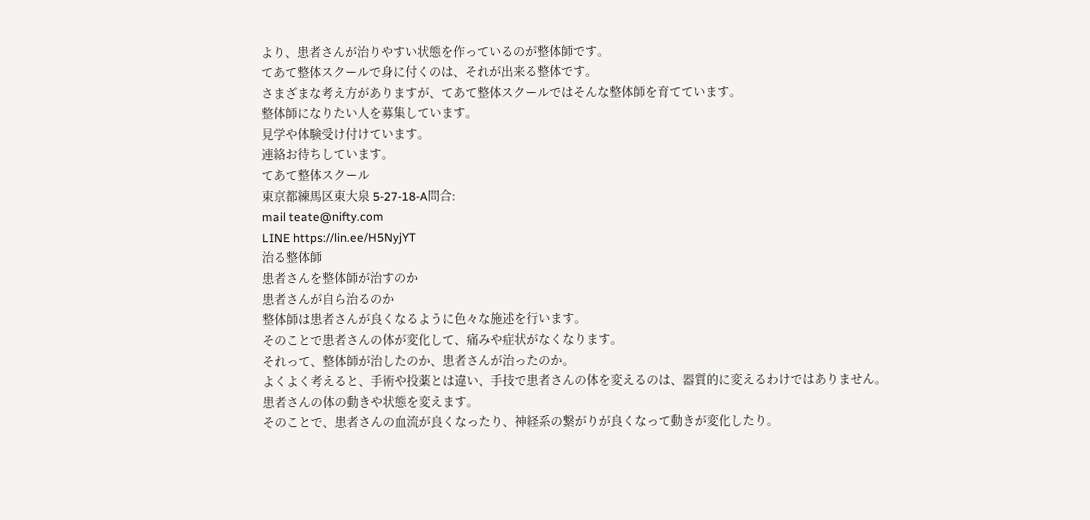より、患者さんが治りやすい状態を作っているのが整体師です。
てあて整体スクールで身に付くのは、それが出来る整体です。
さまざまな考え方がありますが、てあて整体スクールではそんな整体師を育てています。
整体師になりたい人を募集しています。
見学や体験受け付けています。
連絡お待ちしています。
てあて整体スクール
東京都練馬区東大泉 5-27-18-A問合:
mail teate@nifty.com
LINE https://lin.ee/H5NyjYT
治る整体師
患者さんを整体師が治すのか
患者さんが自ら治るのか
整体師は患者さんが良くなるように色々な施述を行います。
そのことで患者さんの体が変化して、痛みや症状がなくなります。
それって、整体師が治したのか、患者さんが治ったのか。
よくよく考えると、手術や投薬とは違い、手技で患者さんの体を変えるのは、器質的に変えるわけではありません。
患者さんの体の動きや状態を変えます。
そのことで、患者さんの血流が良くなったり、神経系の繋がりが良くなって動きが変化したり。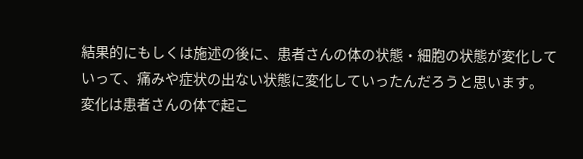結果的にもしくは施述の後に、患者さんの体の状態・細胞の状態が変化していって、痛みや症状の出ない状態に変化していったんだろうと思います。
変化は患者さんの体で起こ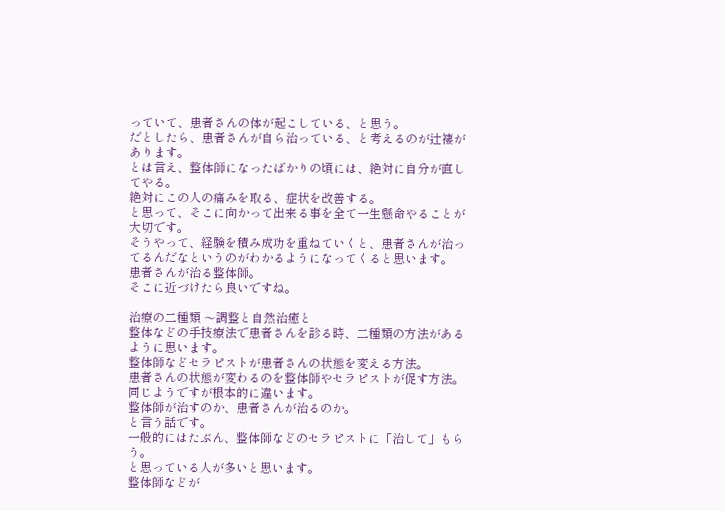っていて、患者さんの体が起こしている、と思う。
だとしたら、患者さんが自ら治っている、と考えるのが辻褄があります。
とは言え、整体師になったばかりの頃には、絶対に自分が直してやる。
絶対にこの人の痛みを取る、症状を改善する。
と思って、そこに向かって出来る事を全て一生懸命やることが大切です。
そうやって、経験を積み成功を重ねていくと、患者さんが治ってるんだなというのがわかるようになってくると思います。
患者さんが治る整体師。
そこに近づけたら良いですね。

治療の二種類 〜調整と自然治癒と
整体などの手技療法で患者さんを診る時、二種類の方法があるように思います。
整体師などセラピストが患者さんの状態を変える方法。
患者さんの状態が変わるのを整体師やセラピストが促す方法。
同じようですが根本的に違います。
整体師が治すのか、患者さんが治るのか。
と言う話です。
一般的にはたぶん、整体師などのセラピストに「治して」もらう。
と思っている人が多いと思います。
整体師などが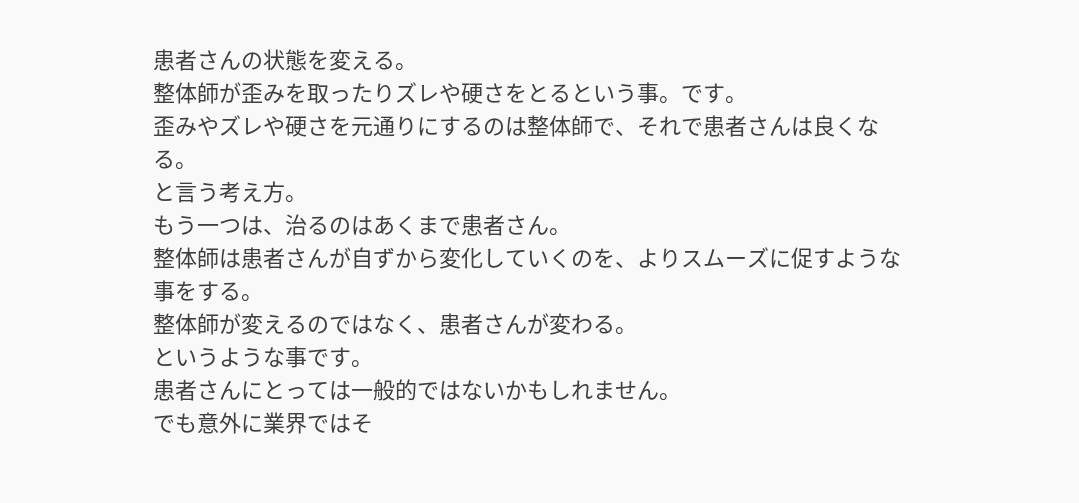患者さんの状態を変える。
整体師が歪みを取ったりズレや硬さをとるという事。です。
歪みやズレや硬さを元通りにするのは整体師で、それで患者さんは良くなる。
と言う考え方。
もう一つは、治るのはあくまで患者さん。
整体師は患者さんが自ずから変化していくのを、よりスムーズに促すような事をする。
整体師が変えるのではなく、患者さんが変わる。
というような事です。
患者さんにとっては一般的ではないかもしれません。
でも意外に業界ではそ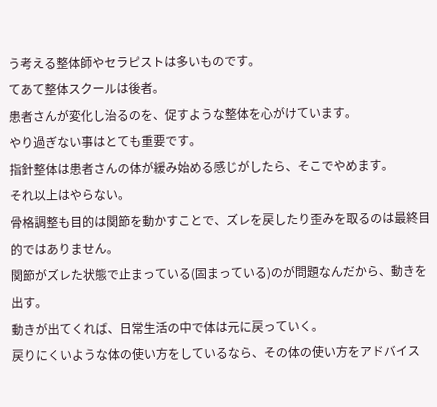う考える整体師やセラピストは多いものです。
てあて整体スクールは後者。
患者さんが変化し治るのを、促すような整体を心がけています。
やり過ぎない事はとても重要です。
指針整体は患者さんの体が緩み始める感じがしたら、そこでやめます。
それ以上はやらない。
骨格調整も目的は関節を動かすことで、ズレを戻したり歪みを取るのは最終目的ではありません。
関節がズレた状態で止まっている(固まっている)のが問題なんだから、動きを出す。
動きが出てくれば、日常生活の中で体は元に戻っていく。
戻りにくいような体の使い方をしているなら、その体の使い方をアドバイス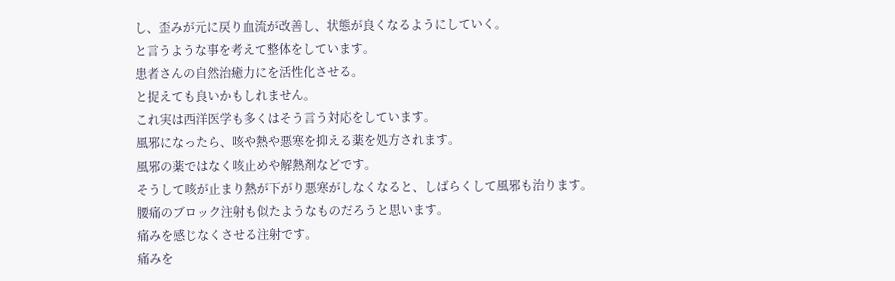し、歪みが元に戻り血流が改善し、状態が良くなるようにしていく。
と言うような事を考えて整体をしています。
患者さんの自然治癒力にを活性化させる。
と捉えても良いかもしれません。
これ実は西洋医学も多くはそう言う対応をしています。
風邪になったら、咳や熱や悪寒を抑える薬を処方されます。
風邪の薬ではなく咳止めや解熱剤などです。
そうして咳が止まり熱が下がり悪寒がしなくなると、しばらくして風邪も治ります。
腰痛のブロック注射も似たようなものだろうと思います。
痛みを感じなくさせる注射です。
痛みを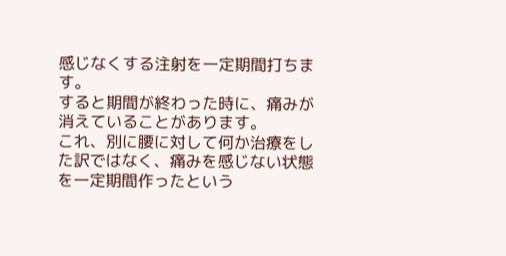感じなくする注射を一定期間打ちます。
すると期間が終わった時に、痛みが消えていることがあります。
これ、別に腰に対して何か治療をした訳ではなく、痛みを感じない状態を一定期間作ったという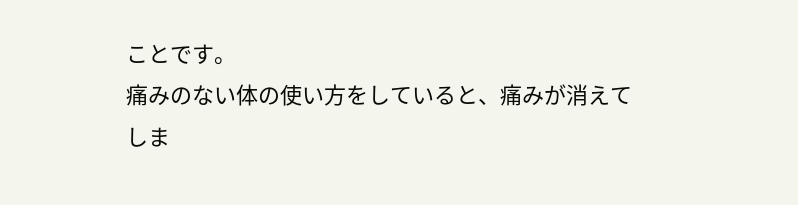ことです。
痛みのない体の使い方をしていると、痛みが消えてしま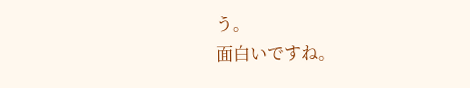う。
面白いですね。